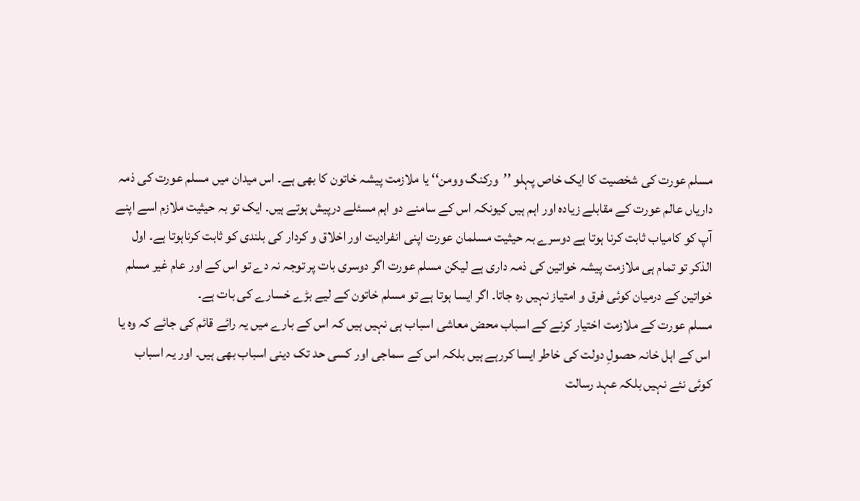مسلم عورت کی شخصیت کا ایک خاص پہلو ’’ورکنگ وومن‘‘ یا ملازمت پیشہ خاتون کا بھی ہے۔ اس میدان میں مسلم عورت کی ذمہ داریاں عالم عورت کے مقابلے زیادہ اور اہم ہیں کیونکہ اس کے سامنے دو اہم مسئلے درپیش ہوتے ہیں۔ ایک تو بہ حیثیت ملازم اسے اپنے آپ کو کامیاب ثابت کرنا ہوتا ہے دوسرے بہ حیثیت مسلمان عورت اپنی انفرادیت اور اخلاق و کردار کی بلندی کو ثابت کرناہوتا ہے۔ اول الذکر تو تمام ہی ملازمت پیشہ خواتین کی ذمہ داری ہے لیکن مسلم عورت اگر دوسری بات پر توجہ نہ دے تو اس کے اور عام غیر مسلم خواتین کے درمیان کوئی فرق و امتیاز نہیں رہ جاتا۔ اگر ایسا ہوتا ہے تو مسلم خاتون کے لیے بڑے خسارے کی بات ہے۔
مسلم عورت کے ملازمت اختیار کرنے کے اسباب محض معاشی اسباب ہی نہیں ہیں کہ اس کے بارے میں یہ رائے قائم کی جائے کہ وہ یا اس کے اہل خانہ حصولِ دولت کی خاطر ایسا کررہے ہیں بلکہ اس کے سماجی اور کسی حد تک دینی اسباب بھی ہیں۔ اور یہ اسباب کوئی نئے نہیں بلکہ عہد رسالت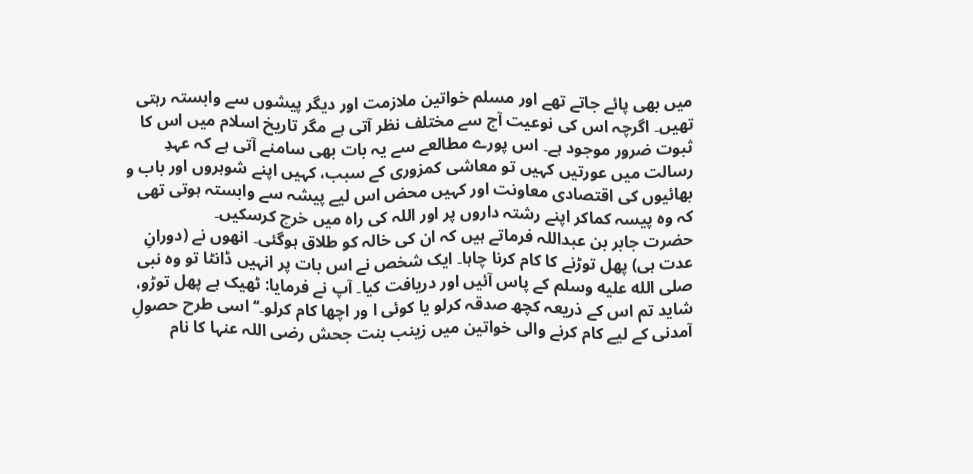میں بھی پائے جاتے تھے اور مسلم خواتین ملازمت اور دیگر پیشوں سے وابستہ رہتی تھیں۔ اگرچہ اس کی نوعیت آج سے مختلف نظر آتی ہے مگر تاریخ اسلام میں اس کا ثبوت ضرور موجود ہے۔ اس پورے مطالعے سے یہ بات بھی سامنے آتی ہے کہ عہدِ رسالت میں عورتیں کہیں تو معاشی کمزوری کے سبب، کہیں اپنے شوہروں اور باب و بھائیوں کی اقتصادی معاونت اور کہیں محض اس لیے پیشہ سے وابستہ ہوتی تھی کہ وہ پیسہ کماکر اپنے رشتہ داروں پر اور اللہ کی راہ میں خرچ کرسکیں۔
حضرت جابر بن عبداللہ فرماتے ہیں کہ ان کی خالہ کو طلاق ہوگئی۔ انھوں نے (دورانِ عدت ہی) پھل توڑنے کا کام کرنا چاہا۔ ایک شخص نے اس بات پر انہیں ڈانٹا تو وہ نبی صلى الله عليه وسلم کے پاس آئیں اور دریافت کیا۔ آپ نے فرمایا: ٹھیک ہے پھل توڑو، شاید تم اس کے ذریعہ کچھ صدقہ کرلو یا کوئی ا ور اچھا کام کرلو۔‘‘ اسی طرح حصولِ آمدنی کے لیے کام کرنے والی خواتین میں زینب بنت جحش رضی اللہ عنہا کا نام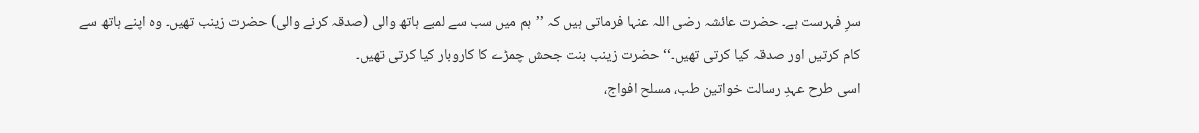سرِ فہرست ہے۔ حضرت عائشہ رضی اللہ عنہا فرماتی ہیں کہ ’’ہم میں سب سے لمبے ہاتھ والی (صدقہ کرنے والی) حضرت زینب تھیں۔ وہ اپنے ہاتھ سے کام کرتیں اور صدقہ کیا کرتی تھیں۔‘‘ حضرت زینب بنت جحش چمڑے کا کاروبار کیا کرتی تھیں۔
اسی طرح عہدِ رسالت خواتین طب، مسلح افواج،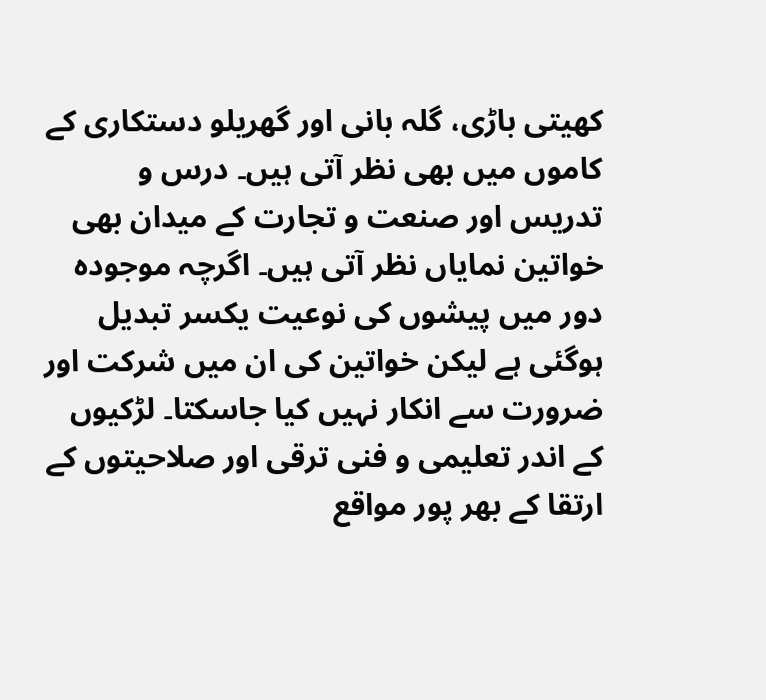کھیتی باڑی، گلہ بانی اور گھریلو دستکاری کے کاموں میں بھی نظر آتی ہیں۔ درس و تدریس اور صنعت و تجارت کے میدان بھی خواتین نمایاں نظر آتی ہیں۔ اگرچہ موجودہ دور میں پیشوں کی نوعیت یکسر تبدیل ہوگئی ہے لیکن خواتین کی ان میں شرکت اور ضرورت سے انکار نہیں کیا جاسکتا۔ لڑکیوں کے اندر تعلیمی و فنی ترقی اور صلاحیتوں کے ارتقا کے بھر پور مواقع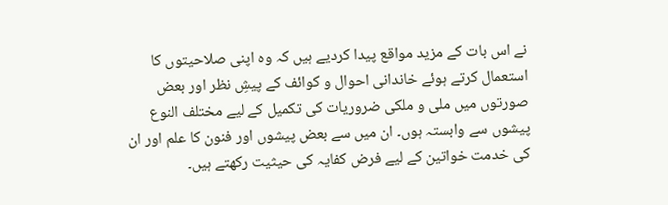نے اس بات کے مزید مواقع پیدا کردیے ہیں کہ وہ اپنی صلاحیتوں کا استعمال کرتے ہوئے خاندانی احوال و کوائف کے پیشِ نظر اور بعض صورتوں میں ملی و ملکی ضروریات کی تکمیل کے لیے مختلف النوع پیشوں سے وابستہ ہوں۔ ان میں سے بعض پیشوں اور فنون کا علم اور ان کی خدمت خواتین کے لیے فرض کفایہ کی حیثیت رکھتے ہیں۔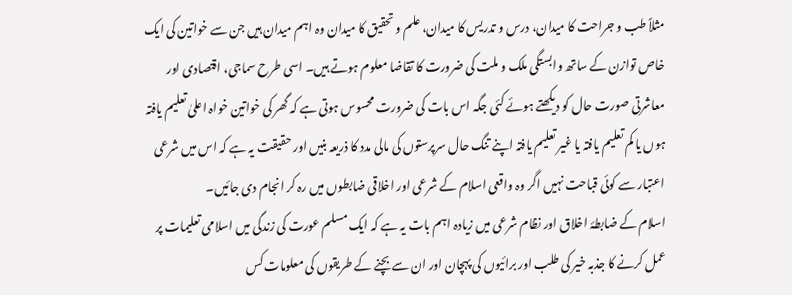مثلاً طب و جراحت کا میدان، درس و تدریس کا میدان، علم و تحقیق کا میدان وہ اہم میدان ہیں جن سے خواتین کی ایک خاص توازن کے ساتھ وابستگی ملک و ملت کی ضرورت کا تقاضا معلوم ہوتے ہیں۔ اسی طرح سماجی، اقتصادی اور معاشرتی صورت حال کو دیکھتے ہوئے کئی جگہ اس بات کی ضرورت محسوس ہوتی ہے کہ گھر کی خواتین خواہ اعلیٰ تعلیم یافتہ ہوں یا کم تعلیم یافتہ یا غیر تعلیم یافتہ اپنے تنگ حال سرپرستوں کی مالی مدد کا ذریعہ بنیں اور حقیقت یہ ہے کہ اس میں شرعی اعتبار سے کوئی قباحت نہیں اگر وہ واقعی اسلام کے شرعی اور اخلاقی ضابطوں میں رہ کر انجام دی جائیں۔
اسلام کے ضابطۂ اخلاق اور نظام شرعی میں زیادہ اہم بات یہ ہے کہ ایک مسلم عورت کی زندگی میں اسلامی تعلیمات پر عمل کرنے کا جذبہ خیر کی طلب اور برائیوں کی پہچان اور ان سے بچنے کے طریقوں کی معلومات کس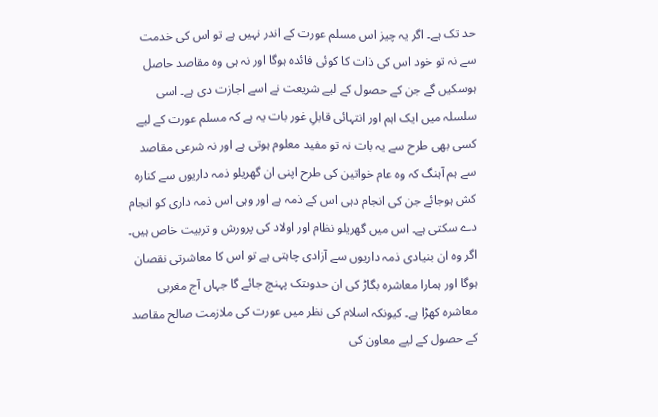حد تک ہے۔ اگر یہ چیز اس مسلم عورت کے اندر نہیں ہے تو اس کی خدمت سے نہ تو خود اس کی ذات کا کوئی فائدہ ہوگا اور نہ ہی وہ مقاصد حاصل ہوسکیں گے جن کے حصول کے لیے شریعت نے اسے اجازت دی ہے۔ اسی سلسلہ میں ایک اہم اور انتہائی قابلِ غور بات یہ ہے کہ مسلم عورت کے لیے کسی بھی طرح سے یہ بات نہ تو مفید معلوم ہوتی ہے اور نہ شرعی مقاصد سے ہم آہنگ کہ وہ عام خواتین کی طرح اپنی ان گھریلو ذمہ داریوں سے کنارہ کش ہوجائے جن کی انجام دہی اس کے ذمہ ہے اور وہی اس ذمہ داری کو انجام دے سکتی ہے۔ اس میں گھریلو نظام اور اولاد کی پرورش و تربیت خاص ہیں۔ اگر وہ ان بنیادی ذمہ داریوں سے آزادی چاہتی ہے تو اس کا معاشرتی نقصان ہوگا اور ہمارا معاشرہ بگاڑ کی ان حدوںتک پہنچ جائے گا جہاں آج مغربی معاشرہ کھڑا ہے۔ کیونکہ اسلام کی نظر میں عورت کی ملازمت صالح مقاصد کے حصول کے لیے معاون کی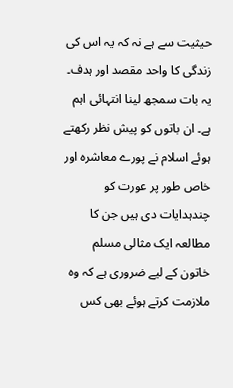حیثیت سے ہے نہ کہ یہ اس کی زندگی کا واحد مقصد اور ہدف۔ یہ بات سمجھ لینا انتہائی اہم ہے۔ ان باتوں کو پیش نظر رکھتے ہوئے اسلام نے پورے معاشرہ اور خاص طور پر عورت کو چندہدایات دی ہیں جن کا مطالعہ ایک مثالی مسلم خاتون کے لیے ضروری ہے کہ وہ ملازمت کرتے ہوئے بھی کس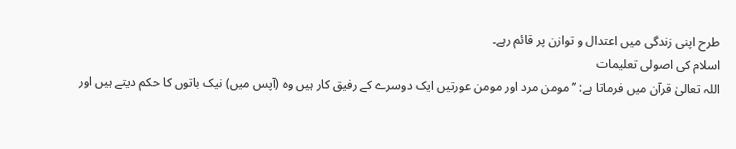طرح اپنی زندگی میں اعتدال و توازن پر قائم رہے۔
اسلام کی اصولی تعلیمات
اللہ تعالیٰ قرآن میں فرماتا ہے: ’’مومن مرد اور مومن عورتیں ایک دوسرے کے رفیق کار ہیں وہ (آپس میں) نیک باتوں کا حکم دیتے ہیں اور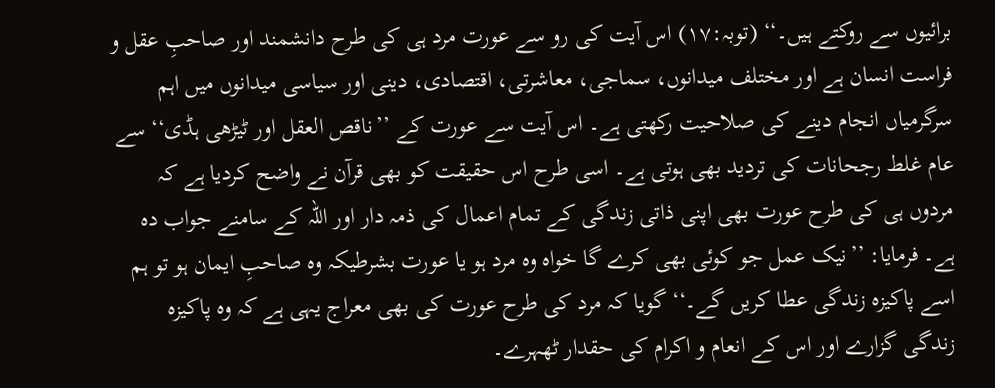برائیوں سے روکتے ہیں۔‘‘ (توبہ:۱۷) اس آیت کی رو سے عورت مرد ہی کی طرح دانشمند اور صاحبِ عقل و فراست انسان ہے اور مختلف میدانوں، سماجی، معاشرتی، اقتصادی، دینی اور سیاسی میدانوں میں اہم سرگرمیاں انجام دینے کی صلاحیت رکھتی ہے۔ اس آیت سے عورت کے ’’ناقص العقل اور ٹیڑھی ہڈی‘‘ سے عام غلط رجحانات کی تردید بھی ہوتی ہے۔ اسی طرح اس حقیقت کو بھی قرآن نے واضح کردیا ہے کہ مردوں ہی کی طرح عورت بھی اپنی ذاتی زندگی کے تمام اعمال کی ذمہ دار اور اللہ کے سامنے جواب دہ ہے۔ فرمایا: ’’نیک عمل جو کوئی بھی کرے گا خواہ وہ مرد ہو یا عورت بشرطیکہ وہ صاحبِ ایمان ہو تو ہم اسے پاکیزہ زندگی عطا کریں گے۔‘‘ گویا کہ مرد کی طرح عورت کی بھی معراج یہی ہے کہ وہ پاکیزہ زندگی گزارے اور اس کے انعام و اکرام کی حقدار ٹھہرے۔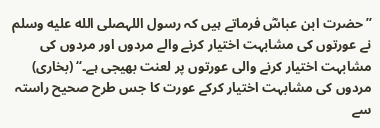’’حضرت ابن عباسؓ فرماتے ہیں کہ رسول اللہصلى الله عليه وسلم نے عورتوں کی مشابہت اختیار کرنے والے مردوں اور مردوں کی مشابہت اختیار کرنے والی عورتوں پر لعنت بھیجی ہے۔‘‘ (بخاری)
مردوں کی مشابہت اختیار کرکے عورت کا جس طرح صحیح راستہ سے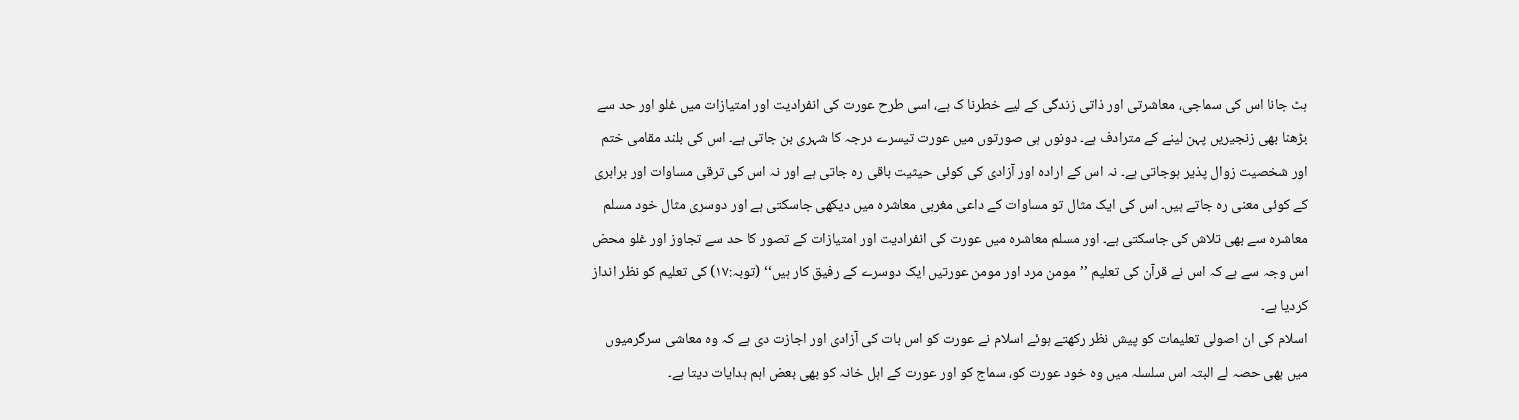ہٹ جانا اس کی سماجی، معاشرتی اور ذاتی زندگی کے لیے خطرنا ک ہے، اسی طرح عورت کی انفرادیت اور امتیازات میں غلو اور حد سے بڑھنا بھی زنجیریں پہن لینے کے مترادف ہے۔ دونوں ہی صورتوں میں عورت تیسرے درجہ کا شہری بن جاتی ہے۔ اس کی بلند مقامی ختم اور شخصیت زوال پذیر ہوجاتی ہے۔ نہ اس کے ارادہ اور آزادی کی کوئی حیثیت باقی رہ جاتی ہے اور نہ اس کی ترقی مساوات اور برابری کے کوئی معنی رہ جاتے ہیں۔ اس کی ایک مثال تو مساوات کے داعی مغربی معاشرہ میں دیکھی جاسکتی ہے اور دوسری مثال خود مسلم معاشرہ سے بھی تلاش کی جاسکتی ہے۔ اور مسلم معاشرہ میں عورت کی انفرادیت اور امتیازات کے تصور کا حد سے تجاوز اور غلو محض اس وجہ سے ہے کہ اس نے قرآن کی تعلیم ’’مومن مرد اور مومن عورتیں ایک دوسرے کے رفیق کار ہیں‘‘ (توبہ:۱۷) کی تعلیم کو نظر انداز کردیا ہے۔
اسلام کی ان اصولی تعلیمات کو پیش نظر رکھتے ہوئے اسلام نے عورت کو اس بات کی آزادی اور اجازت دی ہے کہ وہ معاشی سرگرمیوں میں بھی حصہ لے البتہ اس سلسلہ میں وہ خود عورت کو، سماج کو اور عورت کے اہل خانہ کو بھی بعض اہم ہدایات دیتا ہے۔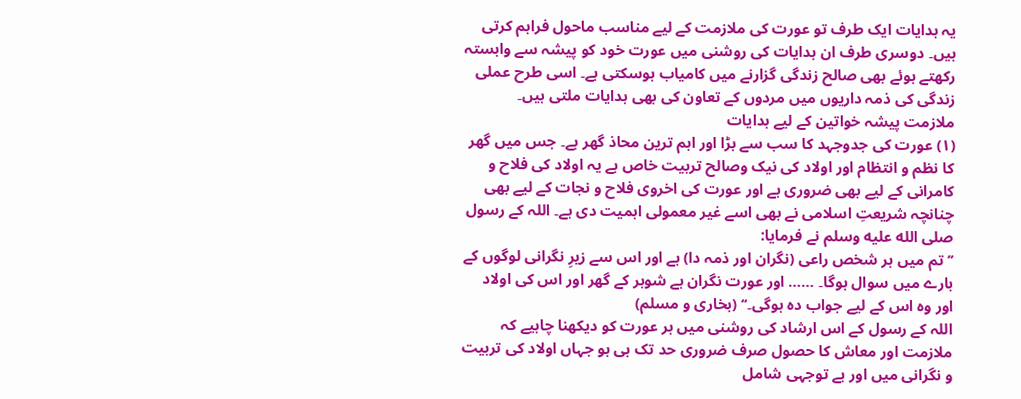یہ ہدایات ایک طرف تو عورت کی ملازمت کے لیے مناسب ماحول فراہم کرتی ہیں۔ دوسری طرف ان ہدایات کی روشنی میں عورت خود کو پیشہ سے وابستہ رکھتے ہوئے بھی صالح زندگی گزارنے میں کامیاب ہوسکتی ہے۔ اسی طرح عملی زندگی کی ذمہ داریوں میں مردوں کے تعاون کی بھی ہدایات ملتی ہیں۔
ملازمت پیشہ خواتین کے لیے ہدایات
(۱) عورت کی جدوجہد کا سب سے بڑا اور اہم ترین محاذ گھر ہے۔ جس میں گھر کا نظم و انتظام اور اولاد کی نیک وصالح تربیت خاص ہے یہ اولاد کی فلاح و کامرانی کے لیے بھی ضروری ہے اور عورت کی اخروی فلاح و نجات کے لیے بھی چنانچہ شریعتِ اسلامی نے بھی اسے غیر معمولی اہمیت دی ہے۔ اللہ کے رسول صلى الله عليه وسلم نے فرمایا:
’’تم میں ہر شخص راعی (نگران اور ذمہ دا) ہے اور اس سے زیرِ نگرانی لوگوں کے بارے میں سوال ہوگا۔ …… اور عورت نگران ہے شوہر کے گھر اور اس کی اولاد اور وہ اس کے لیے جواب دہ ہوگی۔‘‘ (بخاری و مسلم)
اللہ کے رسول کے اس ارشاد کی روشنی میں ہر عورت کو دیکھنا چاہیے کہ ملازمت اور معاش کا حصول صرف ضروری حد تک ہی ہو جہاں اولاد کی تربیت و نگرانی میں اور بے توجہی شامل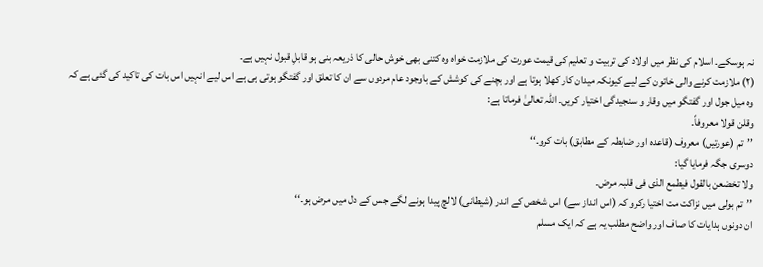نہ ہوسکے۔ اسلام کی نظر میں اولاد کی تربیت و تعلیم کی قیمت عورت کی ملازمت خواہ وہ کتنی بھی خوش حالی کا ذریعہ بنی ہو قابلِ قبول نہیں ہے۔
(۲) ملازمت کرنے والی خاتون کے لیے کیونکہ میدان کار کھلا ہوتا ہے اور بچنے کی کوشش کے باوجود عام مردوں سے ان کا تعلق اور گفتگو ہوتی ہی ہے اس لیے انہیں اس بات کی تاکید کی گئی ہے کہ وہ میل جول اور گفتگو میں وقار و سنجیدگی اختیار کریں۔ اللہ تعالیٰ فرماتا ہے:
وقلن قولا معروفاً۔
’’تم (عورتیں) معروف (قاعدہ اور ضابطہ کے مطابق) بات کرو۔‘‘
دوسری جگہ فرمایا گیا:
ولا تخضعن بالقول فیطمع الذی فی قلبہ مرض۔
’’تم بولی میں نزاکت مت اختیا رکرو کہ (اس انداز سے) اس شخص کے اندر (شیطانی) لالچ پیدا ہونے لگے جس کے دل میں مرض ہو۔‘‘
ان دونوں ہدایات کا صاف اور واضح مطلب یہ ہے کہ ایک مسلم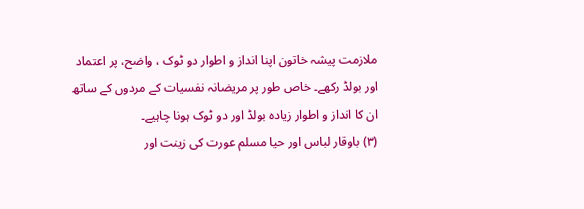ملازمت پیشہ خاتون اپنا انداز و اطوار دو ٹوک ، واضح، پر اعتماد اور بولڈ رکھے۔ خاص طور پر مریضانہ نفسیات کے مردوں کے ساتھ ان کا انداز و اطوار زیادہ بولڈ اور دو ٹوک ہونا چاہیے۔
(۳) باوقار لباس اور حیا مسلم عورت کی زینت اور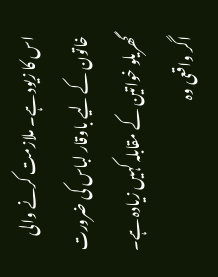اس کا زیود ہے۔ ملازمت کرنے والی خاتون کے لیے باوقار لباس کی ضرورت گھریلو خواتین کے مقابلہ کہیں زیادہ ہے۔ اگر واقعی وہ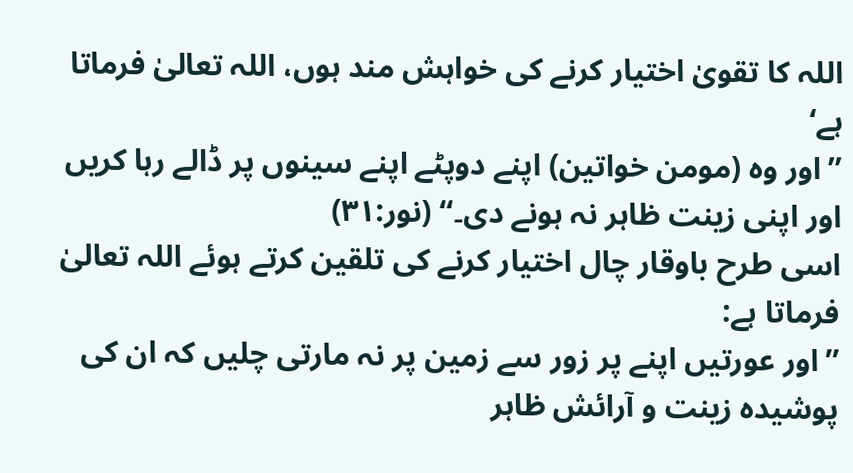اللہ کا تقویٰ اختیار کرنے کی خواہش مند ہوں، اللہ تعالیٰ فرماتا ہے‘
’’اور وہ (مومن خواتین) اپنے دوپٹے اپنے سینوں پر ڈالے رہا کریں اور اپنی زینت ظاہر نہ ہونے دی۔‘‘ (نور:۳۱)
اسی طرح باوقار چال اختیار کرنے کی تلقین کرتے ہوئے اللہ تعالیٰ فرماتا ہے:
’’اور عورتیں اپنے پر زور سے زمین پر نہ مارتی چلیں کہ ان کی پوشیدہ زینت و آرائش ظاہر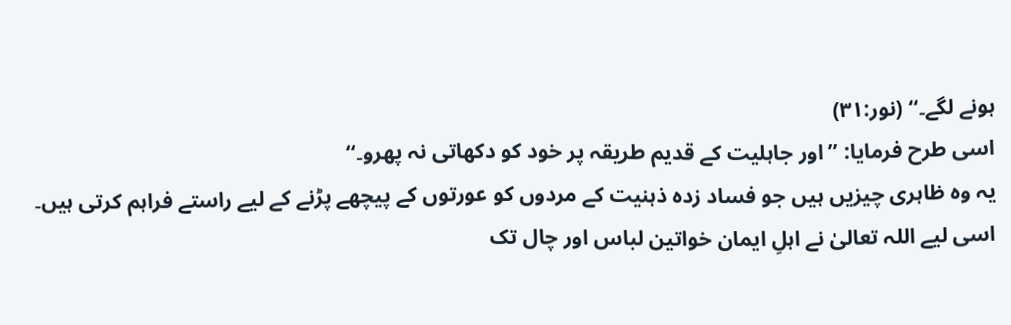ہونے لگے۔‘‘ (نور:۳۱)
اسی طرح فرمایا: ’’اور جاہلیت کے قدیم طریقہ پر خود کو دکھاتی نہ پھرو۔‘‘
یہ وہ ظاہری چیزیں ہیں جو فساد زدہ ذہنیت کے مردوں کو عورتوں کے پیچھے پڑنے کے لیے راستے فراہم کرتی ہیں۔ اسی لیے اللہ تعالیٰ نے اہلِ ایمان خواتین لباس اور چال تک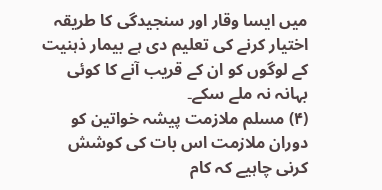میں ایسا وقار اور سنجیدگی کا طریقہ اختیار کرنے کی تعلیم دی ہے بیمار ذہنیت کے لوگوں کو ان کے قریب آنے کا کوئی بہانہ نہ ملے سکے۔
(۴) مسلم ملازمت پیشہ خواتین کو دوران ملازمت اس بات کی کوشش کرنی چاہیے کہ کام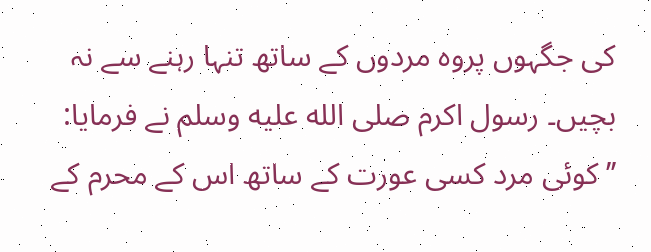کی جگہوں پروہ مردوں کے ساتھ تنہا رہنے سے نہ بچیں۔ رسول اکرم صلى الله عليه وسلم نے فرمایا:
’’کوئی مرد کسی عورت کے ساتھ اس کے محرم کے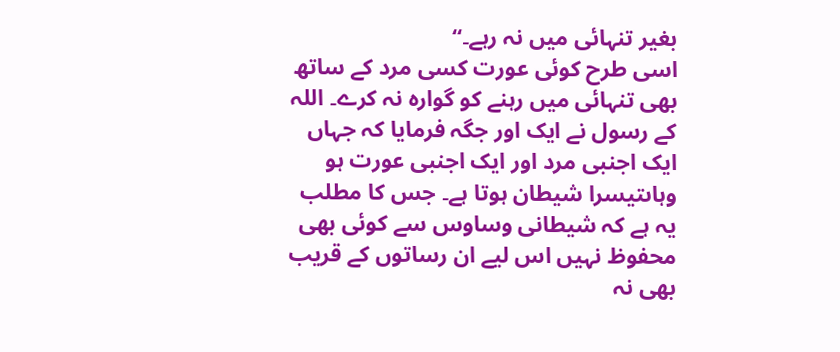بغیر تنہائی میں نہ رہے۔‘‘
اسی طرح کوئی عورت کسی مرد کے ساتھ بھی تنہائی میں رہنے کو گوارہ نہ کرے۔ اللہ کے رسول نے ایک اور جگہ فرمایا کہ جہاں ایک اجنبی مرد اور ایک اجنبی عورت ہو وہاںتیسرا شیطان ہوتا ہے۔ جس کا مطلب یہ ہے کہ شیطانی وساوس سے کوئی بھی محفوظ نہیں اس لیے ان رساتوں کے قریب بھی نہ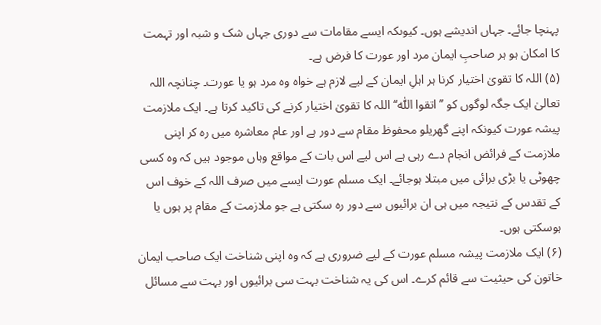پہنچا جائے۔ جہاں اندیشے ہوں۔ کیوںکہ ایسے مقامات سے دوری جہاں شک و شبہ اور تہمت کا امکان ہو ہر صاحبِ ایمان مرد اور عورت کا فرض ہے۔
(۵) اللہ کا تقویٰ اختیار کرنا ہر اہلِ ایمان کے لیے لازم ہے خواہ وہ مرد ہو یا عورت۔ چنانچہ اللہ تعالیٰ ایک جگہ لوگوں کو ’’اتقوا اللّٰہ‘‘ اللہ کا تقویٰ اختیار کرنے کی تاکید کرتا ہے۔ ایک ملازمت پیشہ عورت کیونکہ اپنے گھریلو محفوظ مقام سے دور ہے اور عام معاشرہ میں رہ کر اپنی ملازمت کے فرائض انجام دے رہی ہے اس لیے اس بات کے مواقع وہاں موجود ہیں کہ وہ کسی چھوٹی یا بڑی برائی میں مبتلا ہوجائے۔ ایک مسلم عورت ایسے میں صرف اللہ کے خوف اس کے تقدس کے نتیجہ میں ہی ان برائیوں سے دور رہ سکتی ہے جو ملازمت کے مقام پر ہوں یا ہوسکتی ہوں۔
(۶) ایک ملازمت پیشہ مسلم عورت کے لیے ضروری ہے کہ وہ اپنی شناخت ایک صاحب ایمان خاتون کی حیثیت سے قائم کرے۔ اس کی یہ شناخت بہت سی برائیوں اور بہت سے مسائل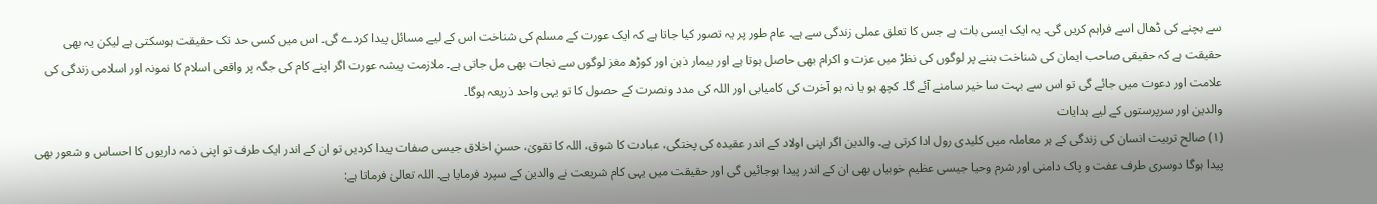سے بچنے کی ڈھال اسے فراہم کریں گی۔ یہ ایک ایسی بات ہے جس کا تعلق عملی زندگی سے ہے۔ عام طور پر یہ تصور کیا جاتا ہے کہ ایک عورت کے مسلم کی شناخت اس کے لیے مسائل پیدا کردے گی۔ اس میں کسی حد تک حقیقت ہوسکتی ہے لیکن یہ بھی حقیقت ہے کہ حقیقی صاحب ایمان کی شناخت بننے پر لوگوں کی نظڑ میں عزت و اکرام بھی حاصل ہوتا ہے اور بیمار ذہن اور کوڑھ مغز لوگوں سے نجات بھی مل جاتی ہے۔ ملازمت پیشہ عورت اگر اپنے کام کی جگہ پر واقعی اسلام کا نمونہ اور اسلامی زندگی کی علامت اور دعوت میں جائے گی تو اس سے بہت سا خیر سامنے آئے گا۔ کچھ ہو یا نہ ہو آخرت کی کامیابی اور اللہ کی مدد ونصرت کے حصول کا تو یہی واحد ذریعہ ہوگا۔
والدین اور سرپرستوں کے لیے ہدایات
(۱) صالح تربیت انسان کی زندگی کے ہر معاملہ میں کلیدی رول ادا کرتی ہے۔ والدین اگر اپنی اولاد کے اندر عقیدہ کی پختگی، عبادت کا شوق، اللہ کا تقویٰ، حسنِ اخلاق جیسی صفات پیدا کردیں تو ان کے اندر ایک طرف تو اپنی ذمہ داریوں کا احساس و شعور بھی پیدا ہوگا دوسری طرف عفت و پاک دامنی اور شرم وحیا جیسی عظیم خوبیاں بھی ان کے اندر پیدا ہوجائیں گی اور حقیقت میں یہی کام شریعت نے والدین کے سپرد فرمایا ہے۔ اللہ تعالیٰ فرماتا ہے: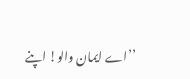’’اے ایمان والو! اپنے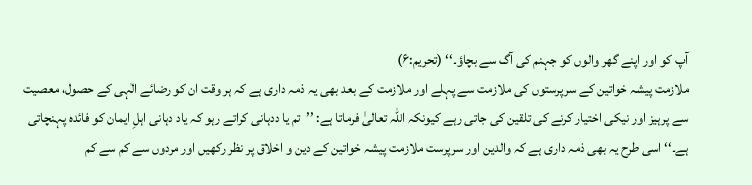آپ کو اور اپنے گھر والوں کو جہنم کی آگ سے بچاؤ۔‘‘ (تحریم:۶)
ملازمت پیشہ خواتین کے سرپرستوں کی ملازمت سے پہلے اور ملازمت کے بعد بھی یہ ذمہ داری ہے کہ ہر وقت ان کو رضائے الٰہی کے حصول، معصیت سے پرہیز اور نیکی اختیار کرنے کی تلقین کی جاتی رہے کیونکہ اللہ تعالیٰ فرماتا ہے: ’’تم یا ددہانی کراتے رہو کہ یاد دہانی اہلِ ایمان کو فائدہ پہنچاتی ہے۔‘‘ اسی طرح یہ بھی ذمہ داری ہے کہ والدین اور سرپرست ملازمت پیشہ خواتین کے دین و اخلاق پر نظر رکھیں اور مردوں سے کم سے کم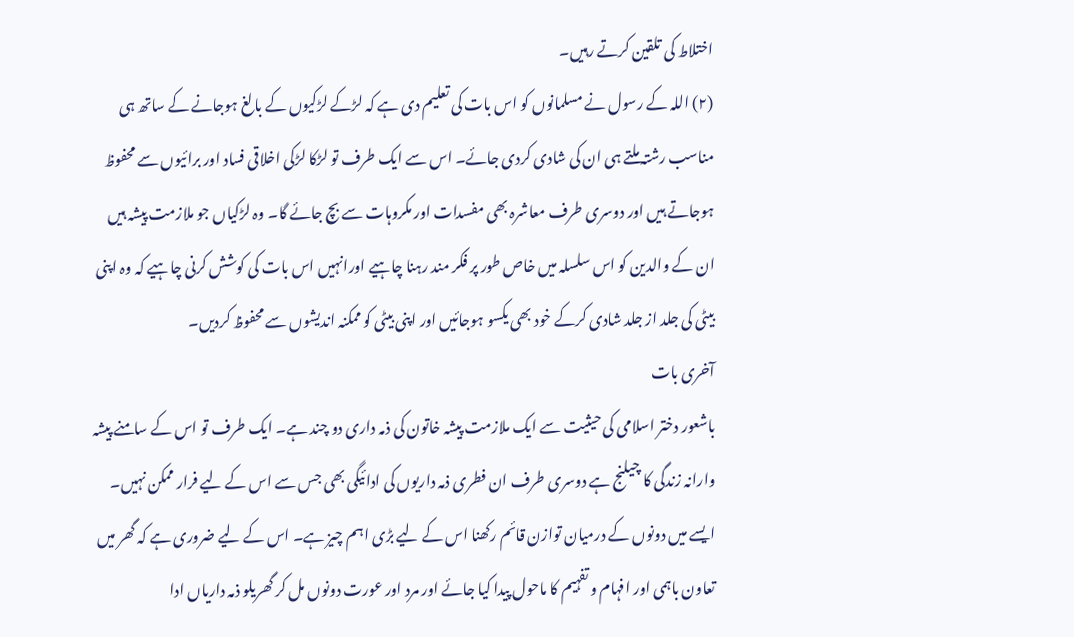اختلاط کی تلقین کرتے رہیں۔
(۲) اللہ کے رسول نے مسلمانوں کو اس بات کی تعلیم دی ہے کہ لڑکے لڑکیوں کے بالغ ہوجانے کے ساتھ ہی مناسب رشتہ ملتے ہی ان کی شادی کردی جائے۔ اس سے ایک طرف تو لڑکا لڑکی اخلاقی فساد اور برائیوں سے محفوظ ہوجاتے ہیں اور دوسری طرف معاشرہ بھی مفسدات اور مکروہات سے بچ جائے گا۔ وہ لڑکیاں جو ملازمت پیشہ ہیں ان کے والدین کو اس سلسلہ میں خاص طور پر فکر مند رہنا چاہیے اورانہیں اس بات کی کوشش کرنی چاہیے کہ وہ اپنی بیٹی کی جلد از جلد شادی کرکے خود بھی یکسو ہوجائیں اور اپنی بیٹی کو ممکنہ اندیشوں سے محفوظ کردیں۔
آخری بات
باشعور دختر اسلامی کی حیثیت سے ایک ملازمت پیشہ خاتون کی ذمہ داری دو چند ہے۔ ایک طرف تو اس کے سامنے پیشہ وارانہ زندگی کا چیلنج ہے دوسری طرف ان فطری ذمہ داریوں کی ادائیگی بھی جس سے اس کے لیے فرار ممکن نہیں۔ ایسے میں دونوں کے درمیان توازن قائم رکھنا اس کے لیے بڑی اہم چیز ہے۔ اس کے لیے ضروری ہے کہ گھر میں تعاون باہمی اور افہام و تفہیم کا ماحول پیدا کیا جائے اور مرد اور عورت دونوں مل کر گھریلو ذمہ داریاں ادا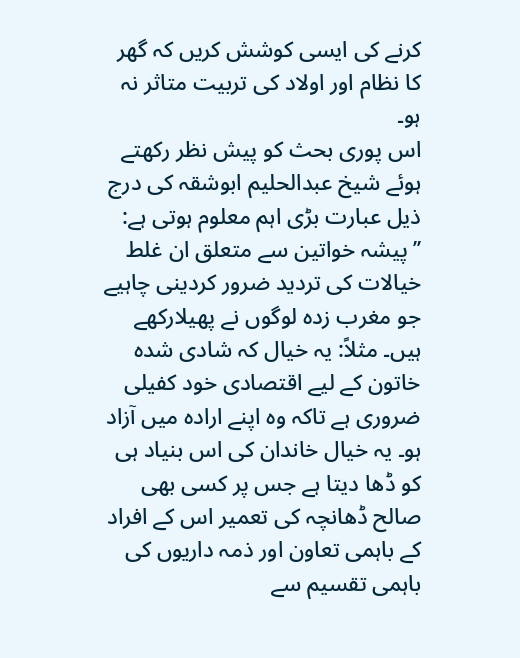کرنے کی ایسی کوشش کریں کہ گھر کا نظام اور اولاد کی تربیت متاثر نہ ہو۔
اس پوری بحث کو پیش نظر رکھتے ہوئے شیخ عبدالحلیم ابوشقہ کی درج ذیل عبارت بڑی اہم معلوم ہوتی ہے:
’’پیشہ خواتین سے متعلق ان غلط خیالات کی تردید ضرور کردینی چاہیے جو مغرب زدہ لوگوں نے پھیلارکھے ہیں۔ مثلاً: یہ خیال کہ شادی شدہ خاتون کے لیے اقتصادی خود کفیلی ضروری ہے تاکہ وہ اپنے ارادہ میں آزاد ہو۔ یہ خیال خاندان کی اس بنیاد ہی کو ڈھا دیتا ہے جس پر کسی بھی صالح ڈھانچہ کی تعمیر اس کے افراد کے باہمی تعاون اور ذمہ داریوں کی باہمی تقسیم سے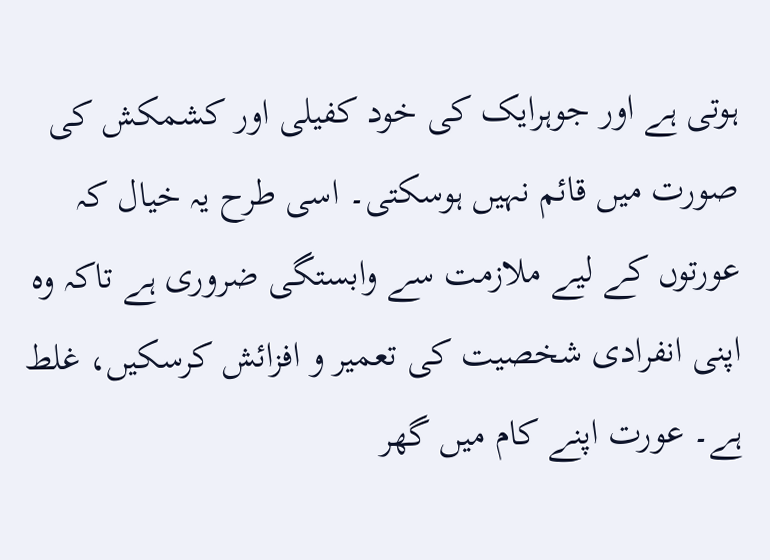ہوتی ہے اور جوہرایک کی خود کفیلی اور کشمکش کی صورت میں قائم نہیں ہوسکتی۔ اسی طرح یہ خیال کہ عورتوں کے لیے ملازمت سے وابستگی ضروری ہے تاکہ وہ اپنی انفرادی شخصیت کی تعمیر و افزائش کرسکیں، غلط ہے۔ عورت اپنے کام میں گھر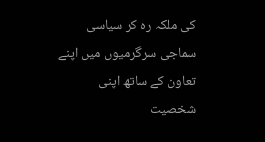کی ملکہ رہ کر سیاسی سماجی سرگرمیوں میں اپنے تعاون کے ساتھ اپنی شخصیت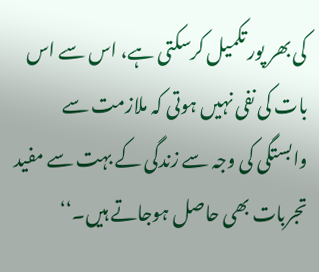کی بھر پور تکمیل کرسکتی ہے، اس سے اس بات کی نفی نہیں ہوتی کہ ملازمت سے وابستگی کی وجہ سے زندگی کے بہت سے مفید تجربات بھی حاصل ہوجاتے ہیں۔‘‘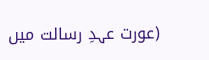(عورت عہدِ رسالت میں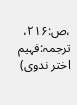،ص:۲۱۶، ترجمہ:فہیم اختر ندوی)